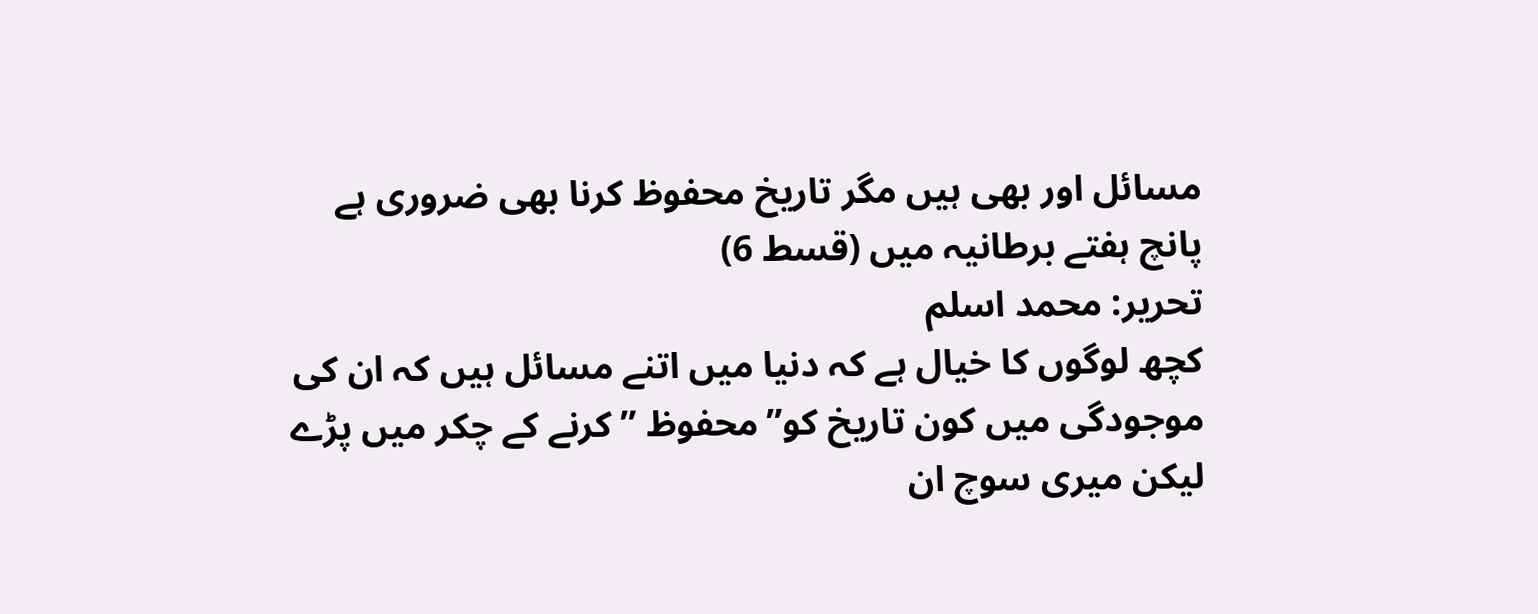مسائل اور بھی ہیں مگر تاریخ محفوظ کرنا بھی ضروری ہے
پانچ ہفتے برطانیہ میں (قسط 6)
تحریر: محمد اسلم
کچھ لوگوں کا خیال ہے کہ دنیا میں اتنے مسائل ہیں کہ ان کی موجودگی میں کون تاریخ کو”محفوظ ” کرنے کے چکر میں پڑے لیکن میری سوچ ان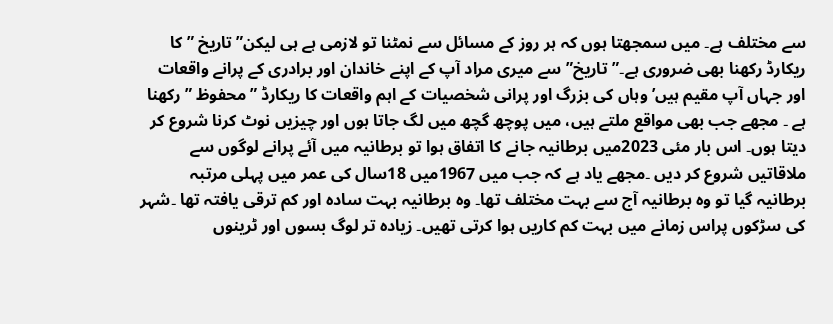سے مختلف ہے۔ میں سمجھتا ہوں کہ ہر روز کے مسائل سے نمٹنا تو لازمی ہے ہی لیکن” تاریخ ” کا ریکارڈ رکھنا بھی ضروری ہے۔”تاریخ” سے میری مراد آپ کے اپنے خاندان اور برادری کے پرانے واقعات اور جہاں آپ مقیم ہیں’ وہاں کی بزرگ اور پرانی شخصیات کے اہم واقعات کا ریکارڈ ”محفوظ ”رکھنا ہے ۔ مجھے جب بھی مواقع ملتے ہیں، میں پوچھ گچھ میں لگ جاتا ہوں اور چیزیں نوٹ کرنا شروع کر دیتا ہوں۔ اس بار مئی 2023میں برطانیہ جانے کا اتفاق ہوا تو برطانیہ میں آئے پرانے لوگوں سے ملاقاتیں شروع کر دیں ۔مجھے یاد ہے کہ جب میں 1967میں 18سال کی عمر میں پہلی مرتبہ برطانیہ گیا تو وہ برطانیہ آج سے بہت مختلف تھا۔ وہ برطانیہ بہت سادہ اور کم ترقی یافتہ تھا ۔شہر کی سڑکوں پراس زمانے میں بہت کم کاریں ہوا کرتی تھیں۔ زیادہ تر لوگ بسوں اور ٹرینوں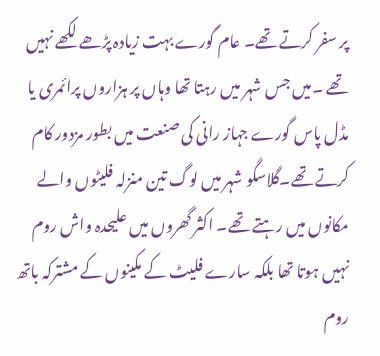پر سفر کرتے تھے۔ عام گورے بہت زیادہ پڑھے لکھے نہیں تھے ۔میں جس شہر میں رہتا تھا وہاں پر ہزاروں پرائمری یا مڈل پاس گورے جہاز رانی کی صنعت میں بطور مزدور کام کرتے تھے۔گلاسگو شہر میں لوگ تین منزلہ فلیٹوں والے مکانوں میں رہتے تھے۔ اکثر گھروں میں علیحدہ واش روم نہیں ہوتا تھا بلکہ سارے فلیٹ کے مکینوں کے مشترکہ باتھ روم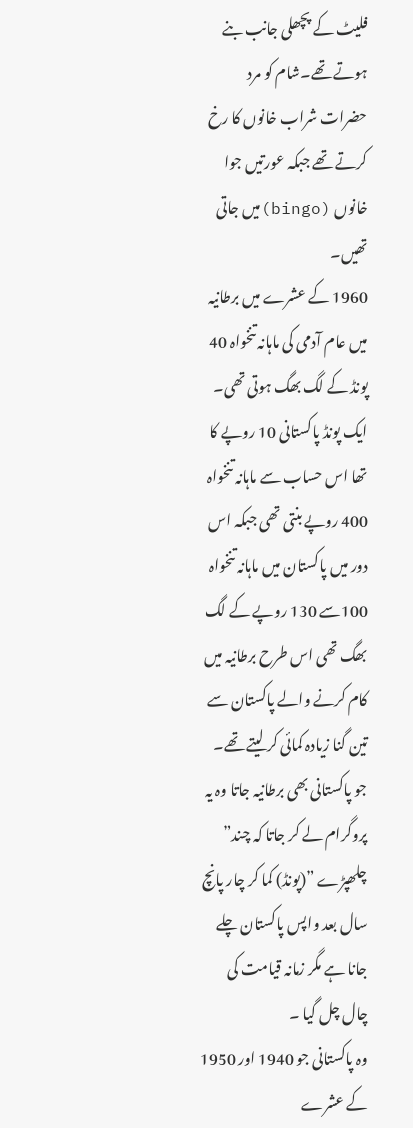فلیٹ کے پچھلی جانب بنے ہوتے تھے۔شام کو مرد حضرات شراب خانوں کا رخ کرتے تھے جبکہ عورتیں جوا خانوں (bingo)میں جاتی تھیں۔
1960 کے عشرے میں برطانیہ میں عام آدمی کی ماہانہ تنخواہ 40 پونڈ کے لگ بھگ ہوتی تھی۔ ایک پونڈ پاکستانی 10 روپے کا تھا اس حساب سے ماہانہ تنخواہ 400 روپے بنتی تھی جبکہ اس دور میں پاکستان میں ماہانہ تنخواہ 100سے 130 روپے کے لگ بھگ تھی اس طرح برطانیہ میں کام کرنے والے پاکستان سے تین گنا زیادہ کمائی کر لیتے تھے۔ جو پاکستانی بھی برطانیہ جاتا وہ یہ پروگرام لے کر جاتا کہ چند” چلھپڑے ”(پونڈ) کما کر چار پانچ سال بعد واپس پاکستان چلے جانا ہے مگر زمانہ قیامت کی چال چل گیا ۔
وہ پاکستانی جو 1940 اور 1950 کے عشرے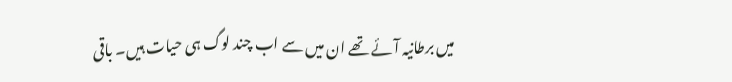میں برطانیہ آئے تھے ان میں سے اب چند لوگ ہی حیات ہیں۔ باقی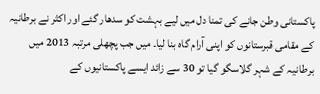پاکستانی وطن جانے کی تمنا دل میں لیے بہشت کو سدھار گئے اور اکثر نے برطانیہ کے مقامی قبرستانوں کو اپنی آرام گاہ بنا لیا۔ میں جب پچھلی مرتبہ 2013 میں برطانیہ کے شہر گلاسگو گیا تو 30 سے زائد ایسے پاکستانیوں کے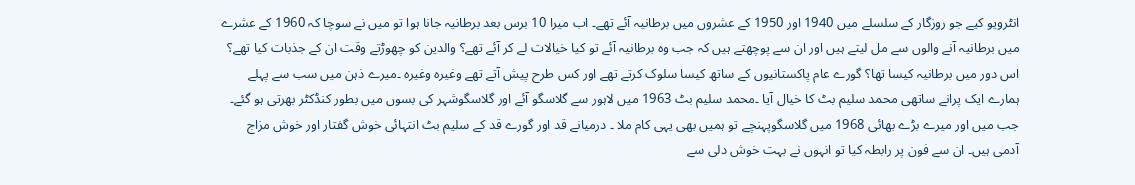انٹرویو کیے جو روزگار کے سلسلے میں 1940 اور 1950 کے عشروں میں برطانیہ آئے تھے۔ اب میرا 10 برس بعد برطانیہ جانا ہوا تو میں نے سوچا کہ 1960 کے عشرے میں برطانیہ آنے والوں سے مل لیتے ہیں اور ان سے پوچھتے ہیں کہ جب وہ برطانیہ آئے تو کیا خیالات لے کر آئے تھے؟ والدین کو چھوڑتے وقت ان کے جذبات کیا تھے؟ اس دور میں برطانیہ کیسا تھا؟ گورے عام پاکستانیوں کے ساتھ کیسا سلوک کرتے تھے اور کس طرح پیش آتے تھے وغیرہ وغیرہ ۔میرے ذہن میں سب سے پہلے ہمارے ایک پرانے ساتھی محمد سلیم بٹ کا خیال آیا ۔محمد سلیم بٹ 1963 میں لاہور سے گلاسگو آئے اور گلاسگوشہر کی بسوں میں بطور کنڈکٹر بھرتی ہو گئے۔ جب میں اور میرے بڑے بھائی 1968 میں گلاسگوپہنچے تو ہمیں بھی یہی کام ملا ۔ درمیانے قد اور گورے قد کے سلیم بٹ انتہائی خوش گفتار اور خوش مزاج آدمی ہیں۔ ان سے فون پر رابطہ کیا تو انہوں نے بہت خوش دلی سے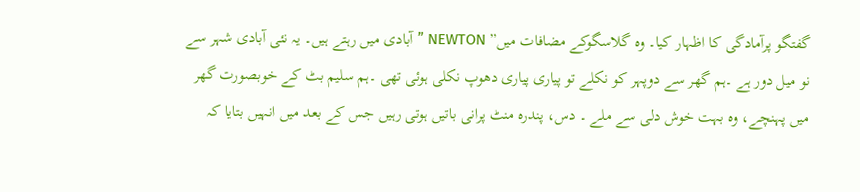گفتگو پرآمادگی کا اظہار کیا۔ وہ گلاسگوکے مضافات میں” NEWTON ” آبادی میں رہتے ہیں۔ یہ نئی آبادی شہر سے نو میل دور ہے ۔ہم گھر سے دوپہر کو نکلے تو پیاری پیاری دھوپ نکلی ہوئی تھی ۔ہم سلیم بٹ کے خوبصورت گھر میں پہنچے، وہ بہت خوش دلی سے ملے ۔ دس، پندرہ منٹ پرانی باتیں ہوتی رہیں جس کے بعد میں انہیں بتایا کہ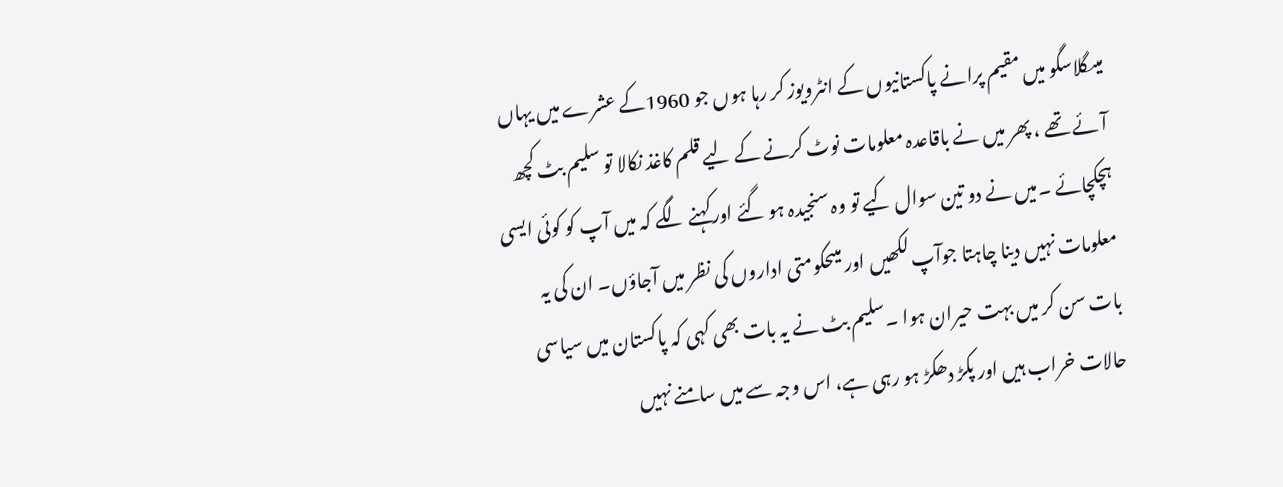میںگلاسگو میں مقیم پرانے پاکستانیوں کے انٹرویوز کر رہا ہوں جو 1960کے عشرے میں یہاں آئے تھے ، پھر میں نے باقاعدہ معلومات نوٹ کرنے کے لیے قلم کاغذ نکالا تو سلیم بٹ کچھ ہچکچائے ۔میں نے دو تین سوال کیے تو وہ سنجیدہ ہو گئے اورکہنے لگے کہ میں آپ کو کوئی ایسی معلومات نہیں دینا چاہتا جوآپ لکھیں اور میںحکومتی اداروں کی نظر میں آجاؤں۔ ان کی یہ بات سن کر میں بہت حیران ہوا ۔سلیم بٹ نے یہ بات بھی کہی کہ پاکستان میں سیاسی حالات خراب ہیں اور پکڑ دھکڑ ہو رہی ہے، اس وجہ سے میں سامنے نہیں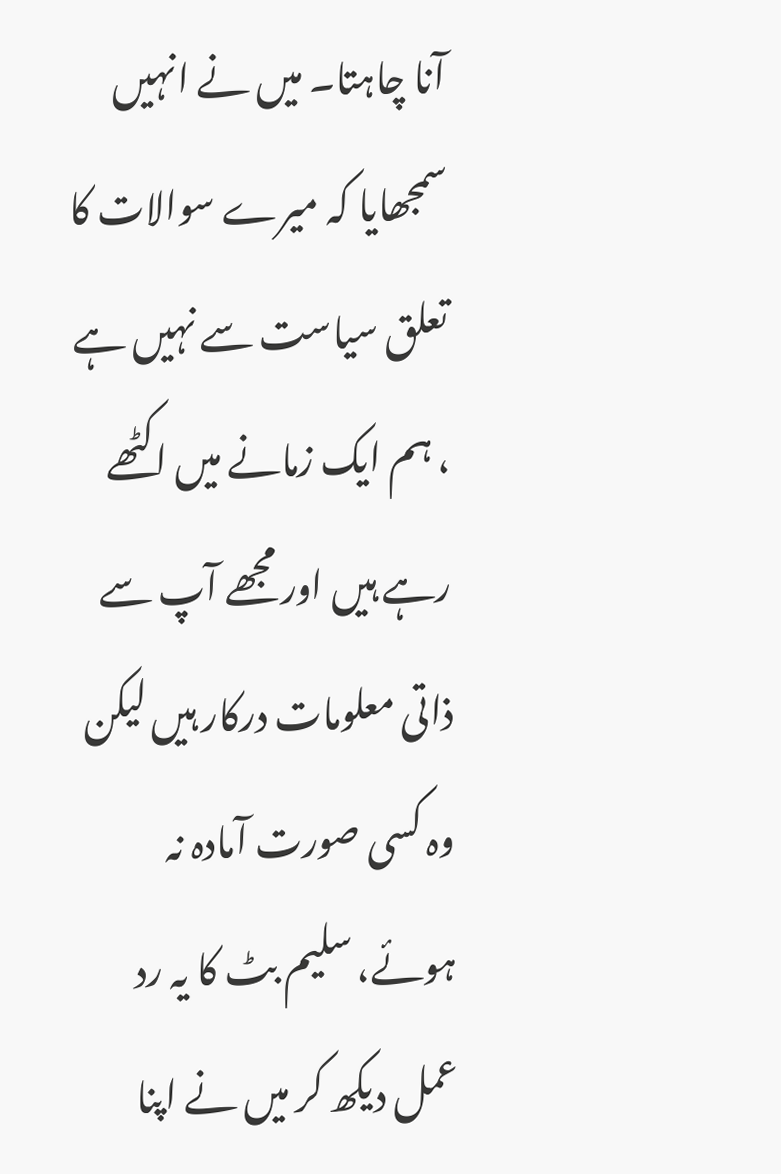آنا چاہتا۔ میں نے انہیں سمجھایا کہ میرے سوالات کا تعلق سیاست سے نہیں ہے ، ہم ایک زمانے میں اکٹھے رہے ہیں اور مجھے آپ سے ذاتی معلومات درکار ہیں لیکن وہ کسی صورت آمادہ نہ ہوئے، سلیم بٹ کا یہ رد عمل دیکھ کر میں نے اپنا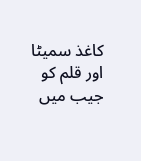کاغذ سمیٹا اور قلم کو جیب میں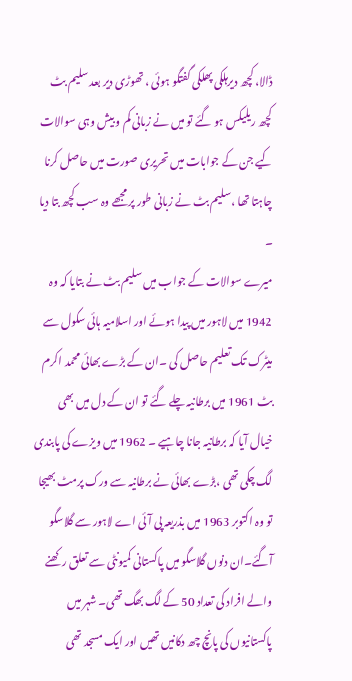ڈالا، کچھ دیرہلکی پھلکی گفتگو ہوئی ، تھوڑی دیر بعد سلیم بٹ کچھ ریلیکس ہو گئے تو میں نے زبانی کم و بیش وہی سوالات کیے جن کے جوابات میں تحریری صورت میں حاصل کرنا چاہتا تھا ،سلیم بٹ نے زبانی طور پر مجھے وہ سب کچھ بتا دیا ۔
میرے سوالات کے جواب میں سلیم بٹ نے بتایا کہ وہ 1942 میں لاہور میں پیدا ہوئے اور اسلامیہ ہائی سکول سے میٹرک تک تعلیم حاصل کی ۔ان کے بڑے بھائی محمد اکرم بٹ 1961 میں برطانیہ چلے گئے تو ان کے دل میں بھی خیال آیا کہ برطانیہ جانا چاہیے ۔ 1962 میں ویزے کی پابندی لگ چکی تھی ،بڑے بھائی نے برطانیہ سے ورک پرمٹ بھیجا تو وہ اکتوبر 1963 میں بذریعہ پی آئی اے لاہور سے گلاسگو آگئے۔ان دنوں گلاسگو میں پاکستانی کمیونٹی سے تعلق رکھنے والے افراد کی تعداد 50 کے لگ بھگ تھی۔ شہر میں پاکستانیوں کی پانچ چھ دکانیں تھیں اور ایک مسجد تھی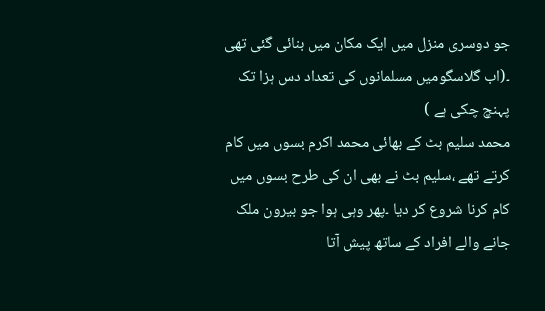جو دوسری منزل میں ایک مکان میں بنائی گئی تھی ۔(اب گلاسگومیں مسلمانوں کی تعداد دس ہزا تک پہنچ چکی ہے )
محمد سلیم بٹ کے بھائی محمد اکرم بسوں میں کام کرتے تھے ،سلیم بٹ نے بھی ان کی طرح بسوں میں کام کرنا شروع کر دیا ۔پھر وہی ہوا جو بیرون ملک جانے والے افراد کے ساتھ پیش آتا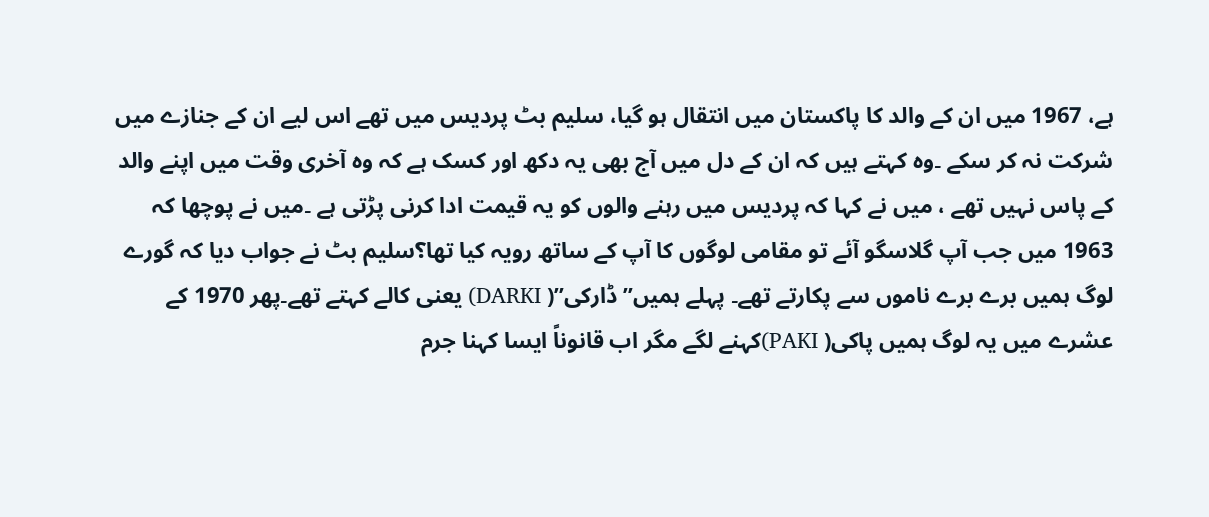ہے، 1967 میں ان کے والد کا پاکستان میں انتقال ہو گیا، سلیم بٹ پردیس میں تھے اس لیے ان کے جنازے میں شرکت نہ کر سکے ۔وہ کہتے ہیں کہ ان کے دل میں آج بھی یہ دکھ اور کسک ہے کہ وہ آخری وقت میں اپنے والد کے پاس نہیں تھے ، میں نے کہا کہ پردیس میں رہنے والوں کو یہ قیمت ادا کرنی پڑتی ہے ۔میں نے پوچھا کہ 1963 میں جب آپ گلاسگو آئے تو مقامی لوگوں کا آپ کے ساتھ رویہ کیا تھا؟سلیم بٹ نے جواب دیا کہ گورے لوگ ہمیں برے برے ناموں سے پکارتے تھے۔ پہلے ہمیں” ڈارکی”( DARKI) یعنی کالے کہتے تھے۔پھر 1970 کے عشرے میں یہ لوگ ہمیں پاکی( PAKI)کہنے لگے مگر اب قانوناً ایسا کہنا جرم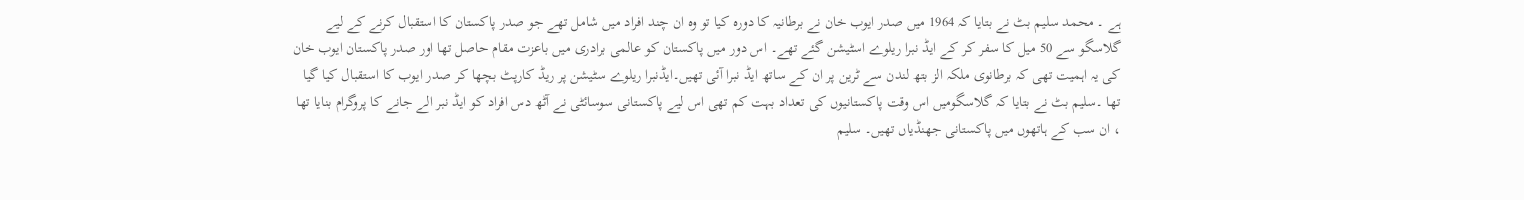ہے ۔ محمد سلیم بٹ نے بتایا کہ 1964 میں صدر ایوب خان نے برطانیہ کا دورہ کیا تو وہ ان چند افراد میں شامل تھے جو صدر پاکستان کا استقبال کرنے کے لیے گلاسگو سے 50 میل کا سفر کر کے ایڈ نبرا ریلوے اسٹیشن گئے تھے۔ اس دور میں پاکستان کو عالمی برادری میں باعزت مقام حاصل تھا اور صدر پاکستان ایوب خان کی یہ اہمیت تھی کہ برطانوی ملکہ الز بتھ لندن سے ٹرین پر ان کے ساتھ ایڈ نبرا آئی تھیں۔ایڈنبرا ریلوے سٹیشن پر ریڈ کارپٹ بچھا کر صدر ایوب کا استقبال کیا گیا تھا ۔سلیم بٹ نے بتایا کہ گلاسگومیں اس وقت پاکستانیوں کی تعداد بہت کم تھی اس لیے پاکستانی سوسائٹی نے آٹھ دس افراد کو ایڈ نبر الے جانے کا پروگرام بنایا تھا ، ان سب کے ہاتھوں میں پاکستانی جھنڈیاں تھیں۔ سلیم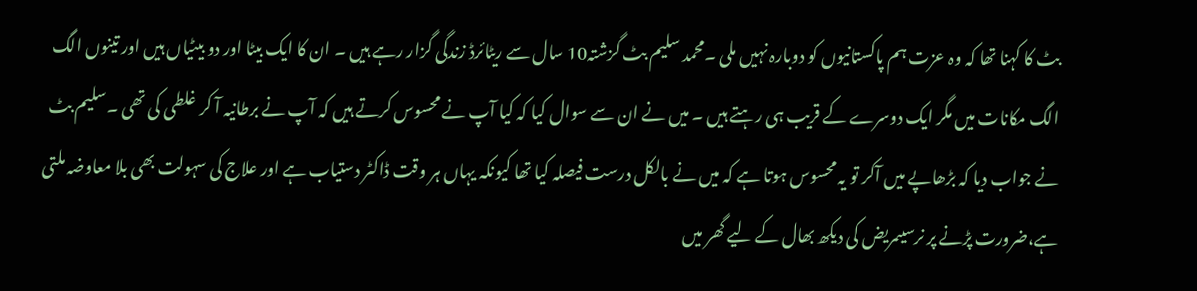بٹ کا کہنا تھا کہ وہ عزت ہم پاکستانیوں کو دوبارہ نہیں ملی ۔محمد سلیم بٹ گزشتہ10 سال سے ریٹائرڈ زندگی گزار رہے ہیں ۔ ان کا ایک بیٹا اور دو بیٹیاں ہیں اور تینوں الگ الگ مکانات میں مگر ایک دوسرے کے قریب ہی رہتے ہیں ۔ میں نے ان سے سوال کیا کہ کیا آپ نے محسوس کرتے ہیں کہ آپ نے برطانیہ آ کر غلطی کی تھی ۔سلیم بٹ نے جواب دیا کہ بڑھاپے میں آکر تو یہ محسوس ہوتا ہے کہ میں نے بالکل درست فیصلہ کیا تھا کیونکہ یہاں ہر وقت ڈاکٹر دستیاب ہے اور علاج کی سہولت بھی بلا معاوضہ ملتی ہے،ضرورت پڑنے پر نرسیںمریض کی دیکھ بھال کے لیے گھر میں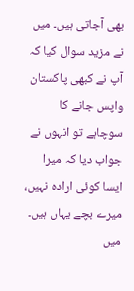بھی آجاتی ہیں۔ میں نے مزید سوال کیا کہ آپ نے کبھی پاکستان واپس جانے کا سوچاہے تو انہوں نے جواب دیا کہ میرا ایسا کوئی ارادہ نہیں، میرے بچے یہاں ہیں۔ میں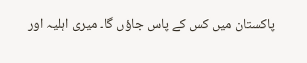پاکستان میں کس کے پاس جاؤں گا۔ میری اہلیہ اور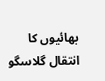بھائیوں کا انتقال گلاسگو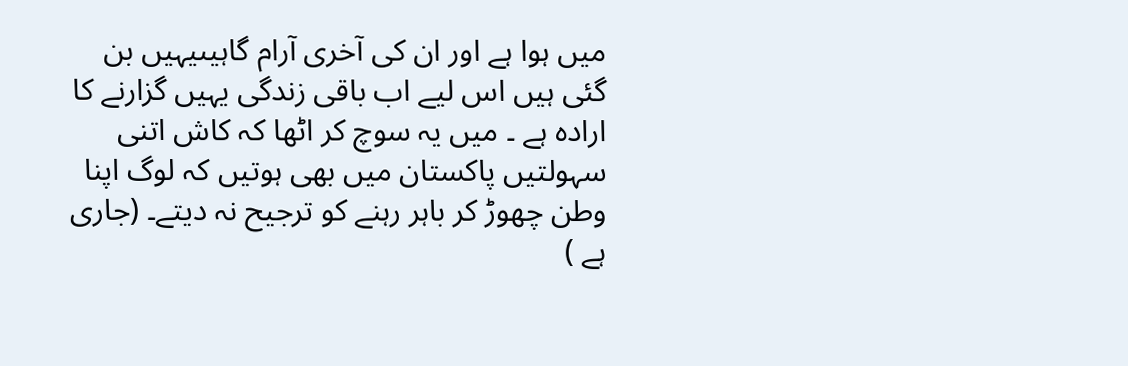میں ہوا ہے اور ان کی آخری آرام گاہیںیہیں بن گئی ہیں اس لیے اب باقی زندگی یہیں گزارنے کا ارادہ ہے ۔ میں یہ سوچ کر اٹھا کہ کاش اتنی سہولتیں پاکستان میں بھی ہوتیں کہ لوگ اپنا وطن چھوڑ کر باہر رہنے کو ترجیح نہ دیتے۔ (جاری ہے )